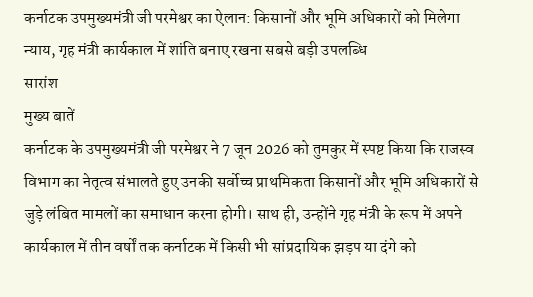कर्नाटक उपमुख्यमंत्री जी परमेश्वर का ऐलान: किसानों और भूमि अधिकारों को मिलेगा न्याय, गृह मंत्री कार्यकाल में शांति बनाए रखना सबसे बड़ी उपलब्धि
सारांश
मुख्य बातें
कर्नाटक के उपमुख्यमंत्री जी परमेश्वर ने 7 जून 2026 को तुमकुर में स्पष्ट किया कि राजस्व विभाग का नेतृत्व संभालते हुए उनकी सर्वोच्च प्राथमिकता किसानों और भूमि अधिकारों से जुड़े लंबित मामलों का समाधान करना होगी। साथ ही, उन्होंने गृह मंत्री के रूप में अपने कार्यकाल में तीन वर्षों तक कर्नाटक में किसी भी सांप्रदायिक झड़प या दंगे को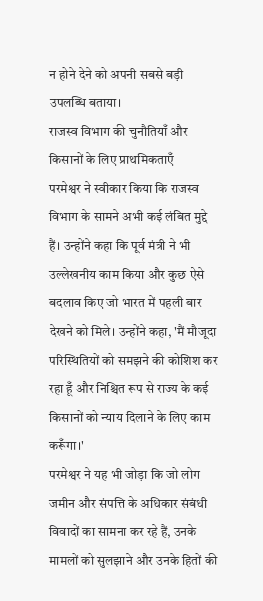न होने देने को अपनी सबसे बड़ी उपलब्धि बताया।
राजस्व विभाग की चुनौतियाँ और किसानों के लिए प्राथमिकताएँ
परमेश्वर ने स्वीकार किया कि राजस्व विभाग के सामने अभी कई लंबित मुद्दे हैं। उन्होंने कहा कि पूर्व मंत्री ने भी उल्लेखनीय काम किया और कुछ ऐसे बदलाव किए जो भारत में पहली बार देखने को मिले। उन्होंने कहा, 'मैं मौजूदा परिस्थितियों को समझने की कोशिश कर रहा हूँ और निश्चित रूप से राज्य के कई किसानों को न्याय दिलाने के लिए काम करूँगा।'
परमेश्वर ने यह भी जोड़ा कि जो लोग जमीन और संपत्ति के अधिकार संबंधी विवादों का सामना कर रहे हैं, उनके मामलों को सुलझाने और उनके हितों की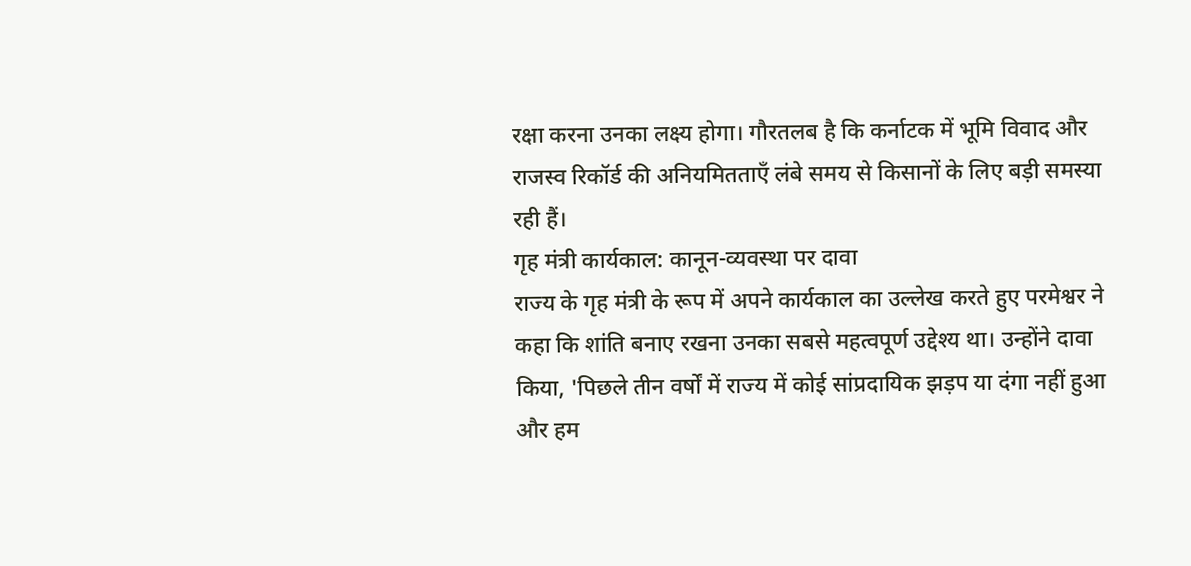रक्षा करना उनका लक्ष्य होगा। गौरतलब है कि कर्नाटक में भूमि विवाद और राजस्व रिकॉर्ड की अनियमितताएँ लंबे समय से किसानों के लिए बड़ी समस्या रही हैं।
गृह मंत्री कार्यकाल: कानून-व्यवस्था पर दावा
राज्य के गृह मंत्री के रूप में अपने कार्यकाल का उल्लेख करते हुए परमेश्वर ने कहा कि शांति बनाए रखना उनका सबसे महत्वपूर्ण उद्देश्य था। उन्होंने दावा किया, 'पिछले तीन वर्षों में राज्य में कोई सांप्रदायिक झड़प या दंगा नहीं हुआ और हम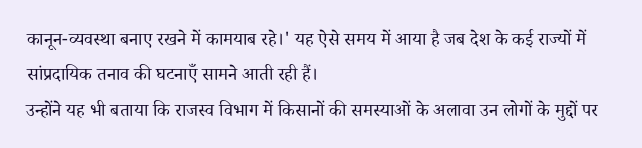कानून-व्यवस्था बनाए रखने में कामयाब रहे।' यह ऐसे समय में आया है जब देश के कई राज्यों में सांप्रदायिक तनाव की घटनाएँ सामने आती रही हैं।
उन्होंने यह भी बताया कि राजस्व विभाग में किसानों की समस्याओं के अलावा उन लोगों के मुद्दों पर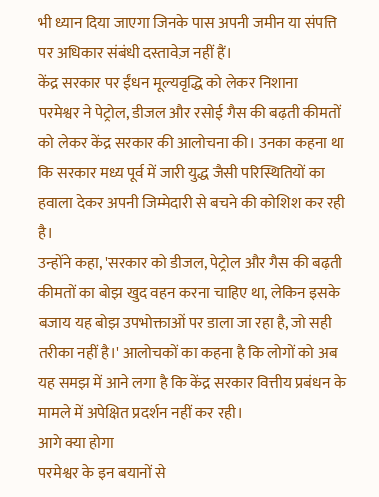भी ध्यान दिया जाएगा जिनके पास अपनी जमीन या संपत्ति पर अधिकार संबंधी दस्तावेज़ नहीं हैं।
केंद्र सरकार पर ईंधन मूल्यवृद्धि को लेकर निशाना
परमेश्वर ने पेट्रोल, डीजल और रसोई गैस की बढ़ती कीमतों को लेकर केंद्र सरकार की आलोचना की। उनका कहना था कि सरकार मध्य पूर्व में जारी युद्ध जैसी परिस्थितियों का हवाला देकर अपनी जिम्मेदारी से बचने की कोशिश कर रही है।
उन्होंने कहा, 'सरकार को डीजल, पेट्रोल और गैस की बढ़ती कीमतों का बोझ खुद वहन करना चाहिए था, लेकिन इसके बजाय यह बोझ उपभोक्ताओं पर डाला जा रहा है, जो सही तरीका नहीं है।' आलोचकों का कहना है कि लोगों को अब यह समझ में आने लगा है कि केंद्र सरकार वित्तीय प्रबंधन के मामले में अपेक्षित प्रदर्शन नहीं कर रही।
आगे क्या होगा
परमेश्वर के इन बयानों से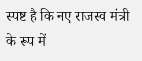स्पष्ट है कि नए राजस्व मंत्री के रूप में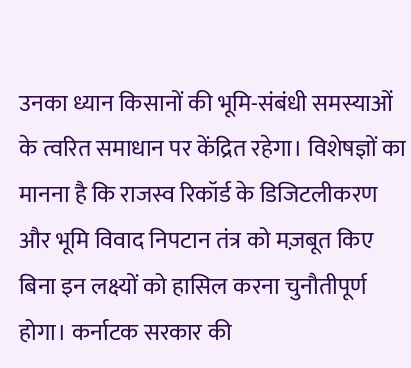उनका ध्यान किसानों की भूमि-संबंधी समस्याओं के त्वरित समाधान पर केंद्रित रहेगा। विशेषज्ञों का मानना है कि राजस्व रिकॉर्ड के डिजिटलीकरण और भूमि विवाद निपटान तंत्र को मज़बूत किए बिना इन लक्ष्यों को हासिल करना चुनौतीपूर्ण होगा। कर्नाटक सरकार की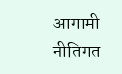आगामी नीतिगत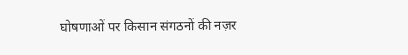घोषणाओं पर किसान संगठनों की नज़र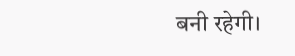बनी रहेगी।